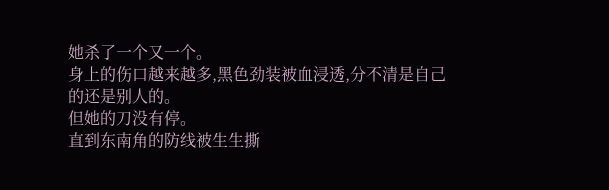她杀了一个又一个。
身上的伤口越来越多,黑色劲装被血浸透,分不清是自己的还是别人的。
但她的刀没有停。
直到东南角的防线被生生撕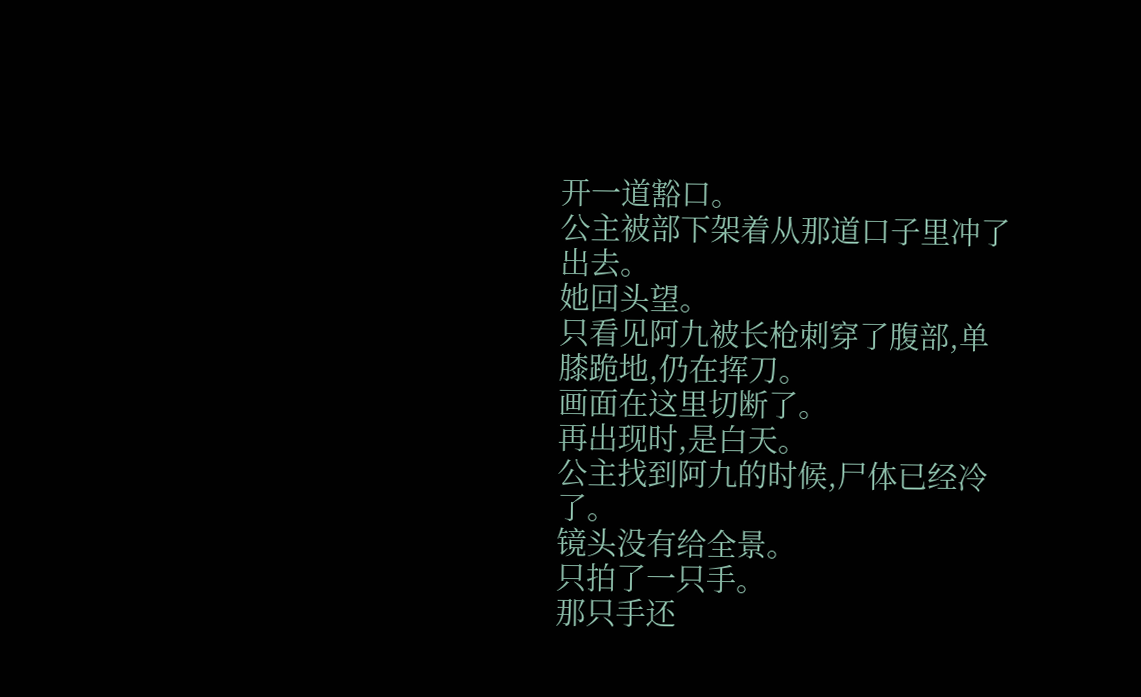开一道豁口。
公主被部下架着从那道口子里冲了出去。
她回头望。
只看见阿九被长枪刺穿了腹部,单膝跪地,仍在挥刀。
画面在这里切断了。
再出现时,是白天。
公主找到阿九的时候,尸体已经冷了。
镜头没有给全景。
只拍了一只手。
那只手还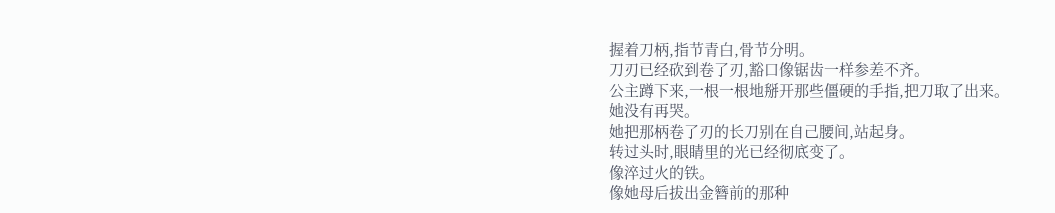握着刀柄,指节青白,骨节分明。
刀刃已经砍到卷了刃,豁口像锯齿一样参差不齐。
公主蹲下来,一根一根地掰开那些僵硬的手指,把刀取了出来。
她没有再哭。
她把那柄卷了刃的长刀别在自己腰间,站起身。
转过头时,眼睛里的光已经彻底变了。
像淬过火的铁。
像她母后拔出金簪前的那种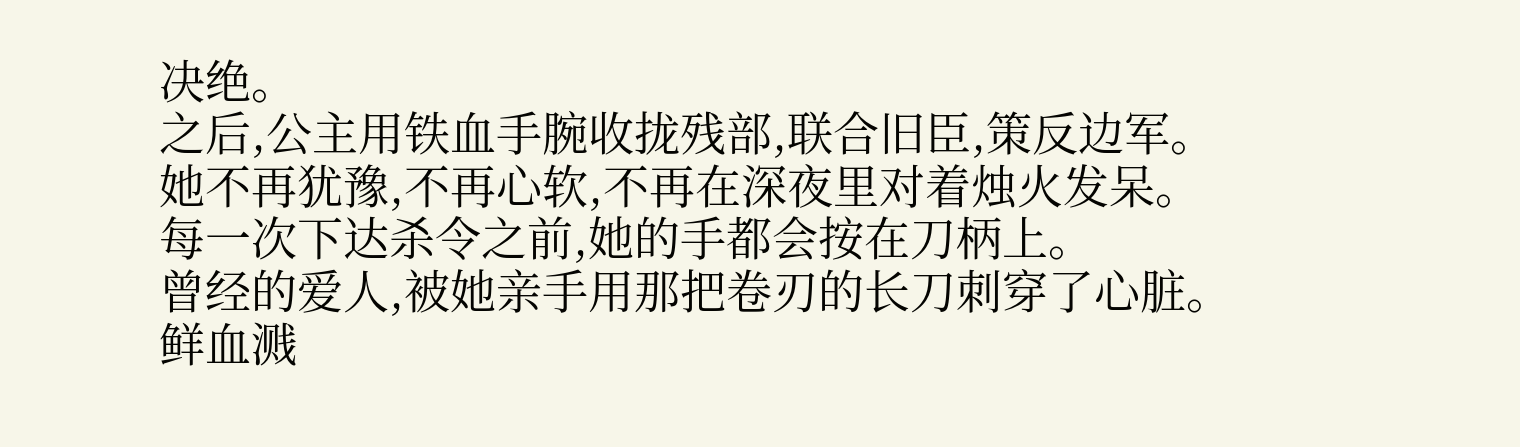决绝。
之后,公主用铁血手腕收拢残部,联合旧臣,策反边军。
她不再犹豫,不再心软,不再在深夜里对着烛火发呆。
每一次下达杀令之前,她的手都会按在刀柄上。
曾经的爱人,被她亲手用那把卷刃的长刀刺穿了心脏。
鲜血溅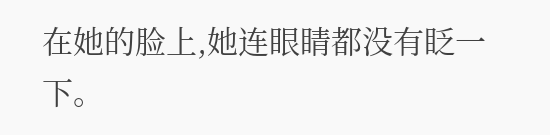在她的脸上,她连眼睛都没有眨一下。